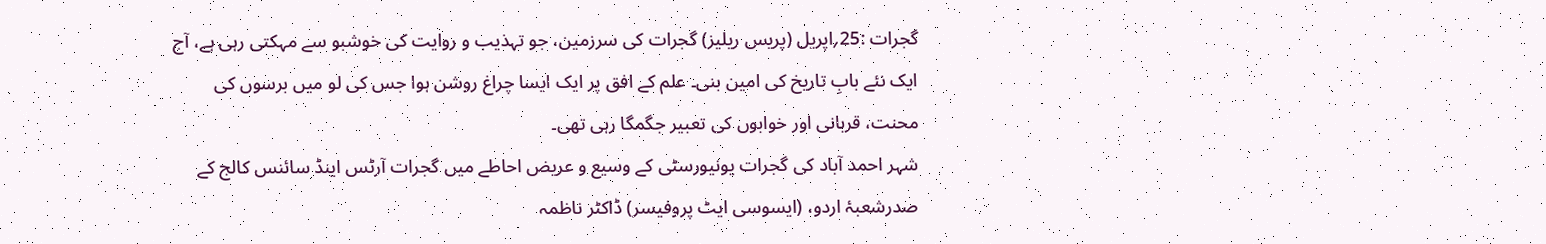گجرات :25؍اپریل (پریس ریلیز) گجرات کی سرزمین، جو تہذیب و روایت کی خوشبو سے مہکتی رہی ہے، آج ایک نئے بابِ تاریخ کی امین بنی۔ علم کے افق پر ایک ایسا چراغ روشن ہوا جس کی لو میں برسوں کی محنت، قربانی اور خوابوں کی تعبیر جگمگا رہی تھی۔
شہر احمد آباد کی گجرات یونیورسٹی کے وسیع و عریض احاطے میں گجرات آرٹس اینڈ سائنس کالج کے صدرشعبۂ اردو، (ایسوسی ایٹ پروفیسر) ڈاکٹر ناظمہ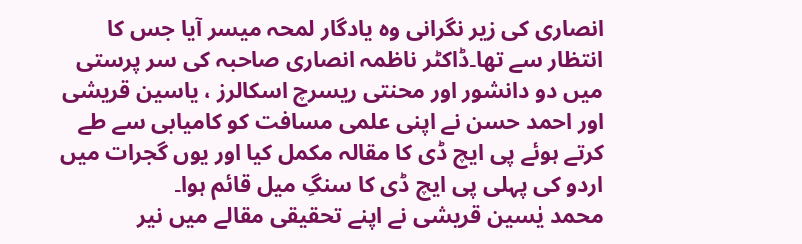انصاری کی زیر نگرانی وہ یادگار لمحہ میسر آیا جس کا انتظار سے تھا۔ڈاکٹر ناظمہ انصاری صاحبہ کی سر پرستی میں دو دانشور اور محنتی ریسرچ اسکالرز ، یاسین قریشی اور احمد حسن نے اپنی علمی مسافت کو کامیابی سے طے کرتے ہوئے پی ایچ ڈی کا مقالہ مکمل کیا اور یوں گجرات میں اردو کی پہلی پی ایچ ڈی کا سنگِ میل قائم ہوا۔
محمد یٰسین قریشی نے اپنے تحقیقی مقالے میں نیر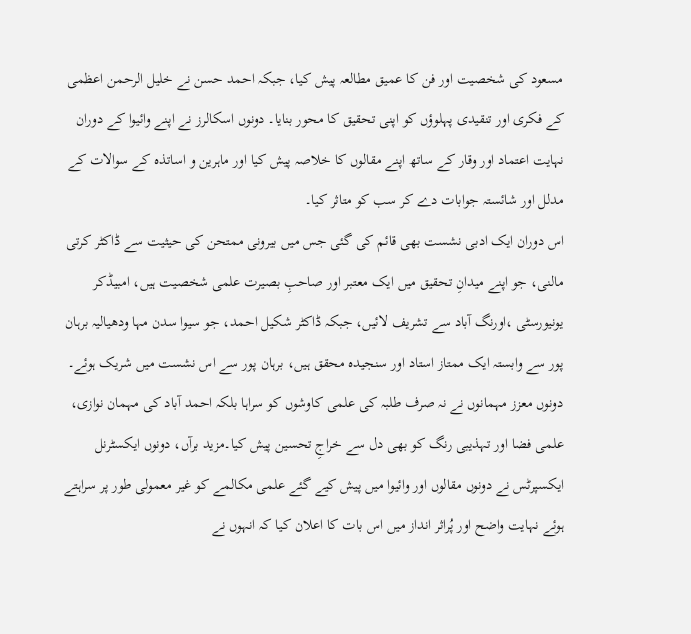مسعود کی شخصیت اور فن کا عمیق مطالعہ پیش کیا، جبکہ احمد حسن نے خلیل الرحمن اعظمی کے فکری اور تنقیدی پہلوؤں کو اپنی تحقیق کا محور بنایا۔ دونوں اسکالرز نے اپنے وائیوا کے دوران نہایت اعتماد اور وقار کے ساتھ اپنے مقالوں کا خلاصہ پیش کیا اور ماہرین و اساتذہ کے سوالات کے مدلل اور شائستہ جوابات دے کر سب کو متاثر کیا۔
اس دوران ایک ادبی نشست بھی قائم کی گئی جس میں بیرونی ممتحن کی حیثیت سے ڈاکٹر کرتی مالنی، جو اپنے میدانِ تحقیق میں ایک معتبر اور صاحبِ بصیرت علمی شخصیت ہیں، امبیڈکر یونیورسٹی ،اورنگ آباد سے تشریف لائیں، جبکہ ڈاکٹر شکیل احمد، جو سیوا سدن مہا ودھیالیہ برہان پور سے وابستہ ایک ممتاز استاد اور سنجیدہ محقق ہیں، برہان پور سے اس نشست میں شریک ہوئے۔ دونوں معزز مہمانوں نے نہ صرف طلبہ کی علمی کاوشوں کو سراہا بلکہ احمد آباد کی مہمان نوازی، علمی فضا اور تہذیبی رنگ کو بھی دل سے خراجِ تحسین پیش کیا۔مزید برآں، دونوں ایکسٹرنل ایکسپرٹس نے دونوں مقالوں اور وائیوا میں پیش کیے گئے علمی مکالمے کو غیر معمولی طور پر سراہتے ہوئے نہایت واضح اور پُراثر انداز میں اس بات کا اعلان کیا کہ انہوں نے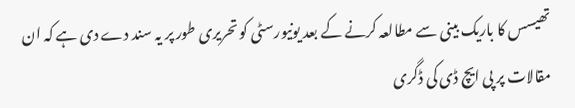تھیسس کا باریک بینی سے مطالعہ کرنے کے بعد یونیورسٹی کو تحریری طور پر یہ سند دے دی ہے کہ ان مقالات پر پی ایچ ڈی کی ڈگری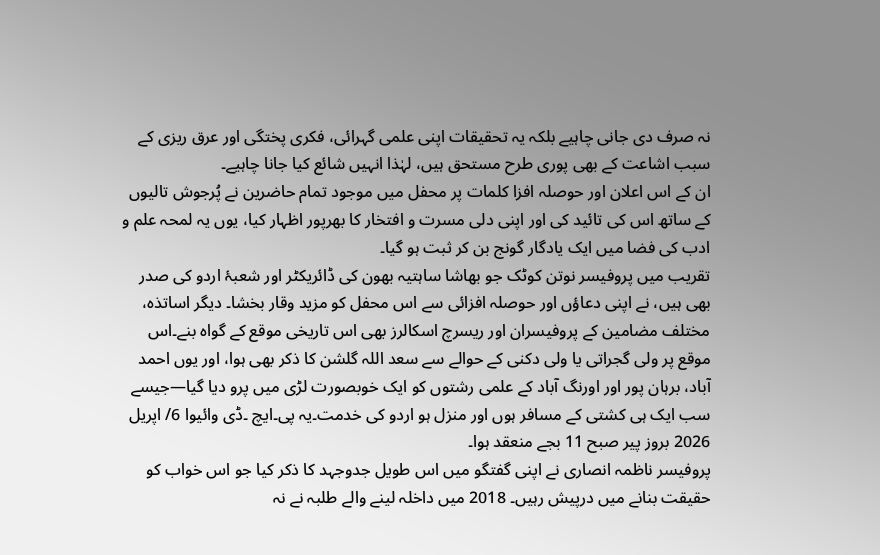نہ صرف دی جانی چاہیے بلکہ یہ تحقیقات اپنی علمی گہرائی، فکری پختگی اور عرق ریزی کے سبب اشاعت کے بھی پوری طرح مستحق ہیں، لہٰذا انہیں شائع کیا جانا چاہیے۔
ان کے اس اعلان اور حوصلہ افزا کلمات پر محفل میں موجود تمام حاضرین نے پُرجوش تالیوں کے ساتھ اس کی تائید کی اور اپنی دلی مسرت و افتخار کا بھرپور اظہار کیا، یوں یہ لمحہ علم و ادب کی فضا میں ایک یادگار گونج بن کر ثبت ہو گیا۔
تقریب میں پروفیسر نوتن کوٹک جو بھاشا ساہتیہ بھون کی ڈائریکٹر اور شعبۂ اردو کی صدر بھی ہیں، نے اپنی دعاؤں اور حوصلہ افزائی سے اس محفل کو مزید وقار بخشا۔ دیگر اساتذہ، مختلف مضامین کے پروفیسران اور ریسرچ اسکالرز بھی اس تاریخی موقع کے گواہ بنے۔اس موقع پر ولی گجراتی یا ولی دکنی کے حوالے سے سعد اللہ گلشن کا ذکر بھی ہوا، اور یوں احمد آباد، برہان پور اور اورنگ آباد کے علمی رشتوں کو ایک خوبصورت لڑی میں پرو دیا گیا—جیسے سب ایک ہی کشتی کے مسافر ہوں اور منزل ہو اردو کی خدمت۔یہ پی۔ایچ ۔ڈی وائیوا 6/ اپریل 2026 بروز پیر صبح 11 بجے منعقد ہوا۔
پروفیسر ناظمہ انصاری نے اپنی گفتگو میں اس طویل جدوجہد کا ذکر کیا جو اس خواب کو حقیقت بنانے میں درپیش رہیں۔ 2018 میں داخلہ لینے والے طلبہ نے نہ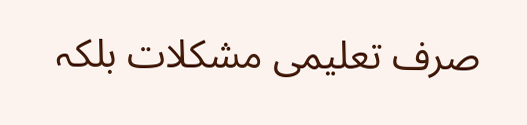صرف تعلیمی مشکلات بلکہ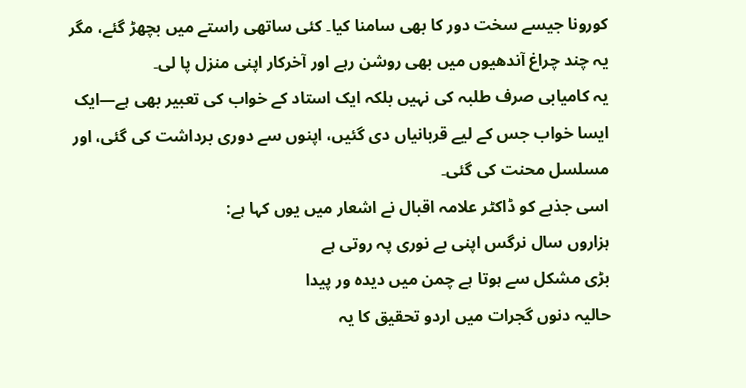کورونا جیسے سخت دور کا بھی سامنا کیا۔ کئی ساتھی راستے میں بچھڑ گئے، مگر یہ چند چراغ آندھیوں میں بھی روشن رہے اور آخرکار اپنی منزل پا لی۔
یہ کامیابی صرف طلبہ کی نہیں بلکہ ایک استاد کے خواب کی تعبیر بھی ہے—ایک ایسا خواب جس کے لیے قربانیاں دی گئیں، اپنوں سے دوری برداشت کی گئی، اور مسلسل محنت کی گئی۔
اسی جذبے کو ڈاکٹر علامہ اقبال نے اشعار میں یوں کہا ہے:
ہزاروں سال نرگس اپنی بے نوری پہ روتی ہے
بڑی مشکل سے ہوتا ہے چمن میں دیدہ ور پیدا
حالیہ دنوں گجرات میں اردو تحقیق کا یہ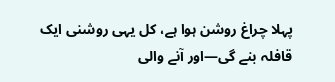پہلا چراغ روشن ہوا ہے، کل یہی روشنی ایک قافلہ بنے گی—اور آنے والی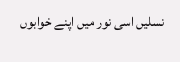نسلیں اسی نور میں اپنے خوابوں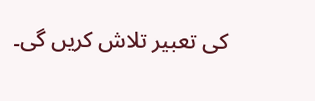کی تعبیر تلاش کریں گی۔